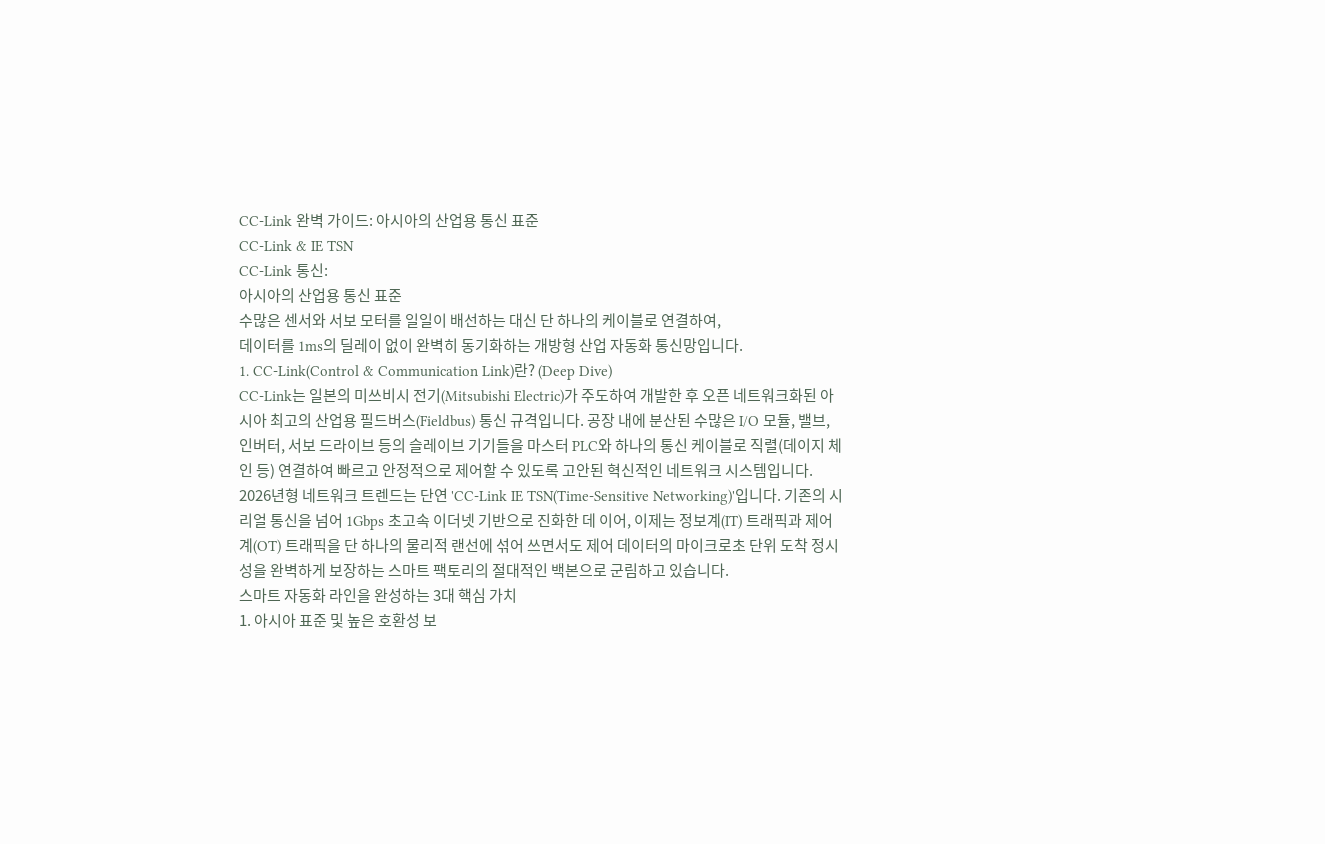CC-Link 완벽 가이드: 아시아의 산업용 통신 표준
CC-Link & IE TSN
CC-Link 통신:
아시아의 산업용 통신 표준
수많은 센서와 서보 모터를 일일이 배선하는 대신 단 하나의 케이블로 연결하여,
데이터를 1ms의 딜레이 없이 완벽히 동기화하는 개방형 산업 자동화 통신망입니다.
1. CC-Link(Control & Communication Link)란? (Deep Dive)
CC-Link는 일본의 미쓰비시 전기(Mitsubishi Electric)가 주도하여 개발한 후 오픈 네트워크화된 아시아 최고의 산업용 필드버스(Fieldbus) 통신 규격입니다. 공장 내에 분산된 수많은 I/O 모듈, 밸브, 인버터, 서보 드라이브 등의 슬레이브 기기들을 마스터 PLC와 하나의 통신 케이블로 직렬(데이지 체인 등) 연결하여 빠르고 안정적으로 제어할 수 있도록 고안된 혁신적인 네트워크 시스템입니다.
2026년형 네트워크 트렌드는 단연 'CC-Link IE TSN(Time-Sensitive Networking)'입니다. 기존의 시리얼 통신을 넘어 1Gbps 초고속 이더넷 기반으로 진화한 데 이어, 이제는 정보계(IT) 트래픽과 제어계(OT) 트래픽을 단 하나의 물리적 랜선에 섞어 쓰면서도 제어 데이터의 마이크로초 단위 도착 정시성을 완벽하게 보장하는 스마트 팩토리의 절대적인 백본으로 군림하고 있습니다.
스마트 자동화 라인을 완성하는 3대 핵심 가치
1. 아시아 표준 및 높은 호환성 보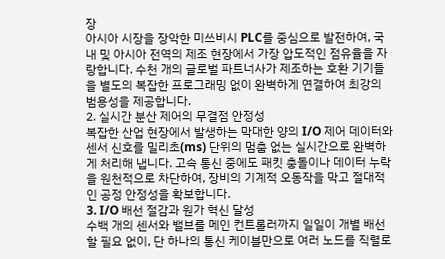장
아시아 시장을 장악한 미쓰비시 PLC를 중심으로 발전하여, 국내 및 아시아 전역의 제조 현장에서 가장 압도적인 점유율을 자랑합니다. 수천 개의 글로벌 파트너사가 제조하는 호환 기기들을 별도의 복잡한 프로그래밍 없이 완벽하게 연결하여 최강의 범용성을 제공합니다.
2. 실시간 분산 제어의 무결점 안정성
복잡한 산업 현장에서 발생하는 막대한 양의 I/O 제어 데이터와 센서 신호를 밀리초(ms) 단위의 멈춤 없는 실시간으로 완벽하게 처리해 냅니다. 고속 통신 중에도 패킷 충돌이나 데이터 누락을 원천적으로 차단하여, 장비의 기계적 오동작을 막고 절대적인 공정 안정성을 확보합니다.
3. I/O 배선 절감과 원가 혁신 달성
수백 개의 센서와 밸브를 메인 컨트롤러까지 일일이 개별 배선할 필요 없이, 단 하나의 통신 케이블만으로 여러 노드를 직렬로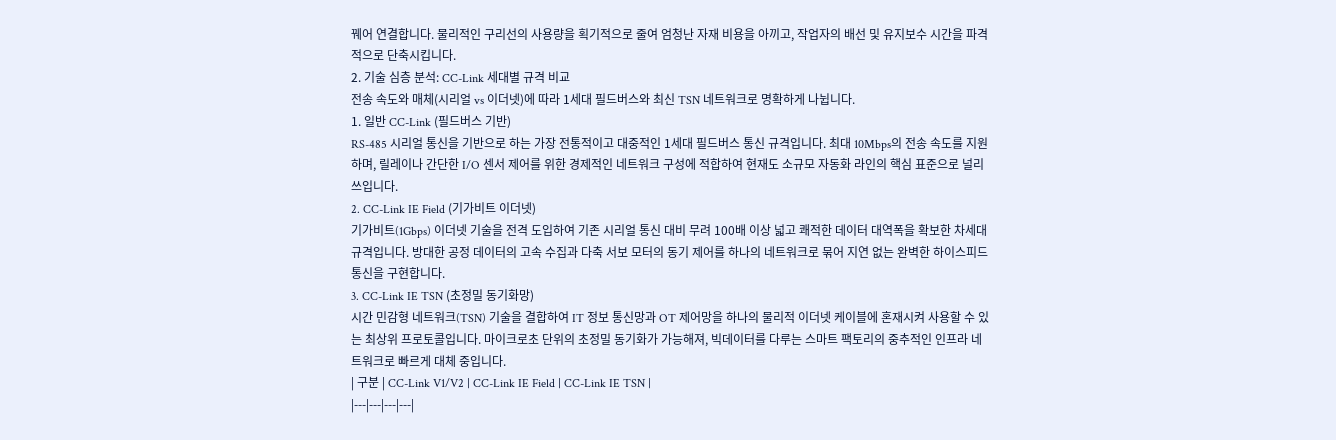꿰어 연결합니다. 물리적인 구리선의 사용량을 획기적으로 줄여 엄청난 자재 비용을 아끼고, 작업자의 배선 및 유지보수 시간을 파격적으로 단축시킵니다.
2. 기술 심층 분석: CC-Link 세대별 규격 비교
전송 속도와 매체(시리얼 vs 이더넷)에 따라 1세대 필드버스와 최신 TSN 네트워크로 명확하게 나뉩니다.
1. 일반 CC-Link (필드버스 기반)
RS-485 시리얼 통신을 기반으로 하는 가장 전통적이고 대중적인 1세대 필드버스 통신 규격입니다. 최대 10Mbps의 전송 속도를 지원하며, 릴레이나 간단한 I/O 센서 제어를 위한 경제적인 네트워크 구성에 적합하여 현재도 소규모 자동화 라인의 핵심 표준으로 널리 쓰입니다.
2. CC-Link IE Field (기가비트 이더넷)
기가비트(1Gbps) 이더넷 기술을 전격 도입하여 기존 시리얼 통신 대비 무려 100배 이상 넓고 쾌적한 데이터 대역폭을 확보한 차세대 규격입니다. 방대한 공정 데이터의 고속 수집과 다축 서보 모터의 동기 제어를 하나의 네트워크로 묶어 지연 없는 완벽한 하이스피드 통신을 구현합니다.
3. CC-Link IE TSN (초정밀 동기화망)
시간 민감형 네트워크(TSN) 기술을 결합하여 IT 정보 통신망과 OT 제어망을 하나의 물리적 이더넷 케이블에 혼재시켜 사용할 수 있는 최상위 프로토콜입니다. 마이크로초 단위의 초정밀 동기화가 가능해져, 빅데이터를 다루는 스마트 팩토리의 중추적인 인프라 네트워크로 빠르게 대체 중입니다.
| 구분 | CC-Link V1/V2 | CC-Link IE Field | CC-Link IE TSN |
|---|---|---|---|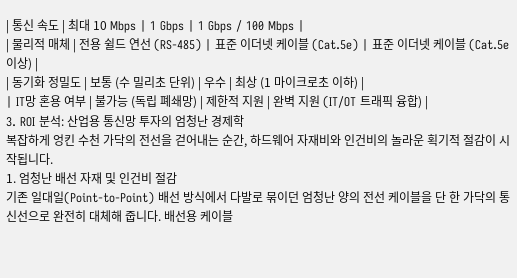| 통신 속도 | 최대 10 Mbps | 1 Gbps | 1 Gbps / 100 Mbps |
| 물리적 매체 | 전용 쉴드 연선 (RS-485) | 표준 이더넷 케이블 (Cat.5e) | 표준 이더넷 케이블 (Cat.5e 이상) |
| 동기화 정밀도 | 보통 (수 밀리초 단위) | 우수 | 최상 (1 마이크로초 이하) |
| IT망 혼용 여부 | 불가능 (독립 폐쇄망) | 제한적 지원 | 완벽 지원 (IT/OT 트래픽 융합) |
3. ROI 분석: 산업용 통신망 투자의 엄청난 경제학
복잡하게 엉킨 수천 가닥의 전선을 걷어내는 순간, 하드웨어 자재비와 인건비의 놀라운 획기적 절감이 시작됩니다.
1. 엄청난 배선 자재 및 인건비 절감
기존 일대일(Point-to-Point) 배선 방식에서 다발로 묶이던 엄청난 양의 전선 케이블을 단 한 가닥의 통신선으로 완전히 대체해 줍니다. 배선용 케이블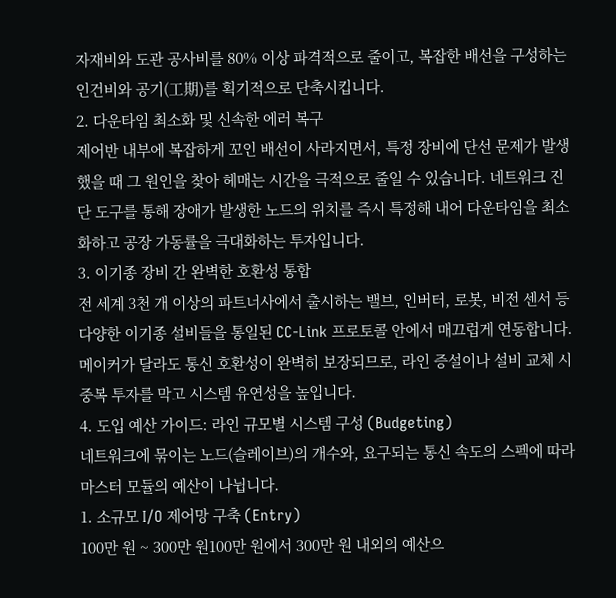자재비와 도관 공사비를 80% 이상 파격적으로 줄이고, 복잡한 배선을 구성하는 인건비와 공기(工期)를 획기적으로 단축시킵니다.
2. 다운타임 최소화 및 신속한 에러 복구
제어반 내부에 복잡하게 꼬인 배선이 사라지면서, 특정 장비에 단선 문제가 발생했을 때 그 원인을 찾아 헤매는 시간을 극적으로 줄일 수 있습니다. 네트워크 진단 도구를 통해 장애가 발생한 노드의 위치를 즉시 특정해 내어 다운타임을 최소화하고 공장 가동률을 극대화하는 투자입니다.
3. 이기종 장비 간 완벽한 호환성 통합
전 세계 3천 개 이상의 파트너사에서 출시하는 밸브, 인버터, 로봇, 비전 센서 등 다양한 이기종 설비들을 통일된 CC-Link 프로토콜 안에서 매끄럽게 연동합니다. 메이커가 달라도 통신 호환성이 완벽히 보장되므로, 라인 증설이나 설비 교체 시 중복 투자를 막고 시스템 유연성을 높입니다.
4. 도입 예산 가이드: 라인 규모별 시스템 구성 (Budgeting)
네트워크에 묶이는 노드(슬레이브)의 개수와, 요구되는 통신 속도의 스펙에 따라 마스터 모듈의 예산이 나뉩니다.
1. 소규모 I/O 제어망 구축 (Entry)
100만 원 ~ 300만 원100만 원에서 300만 원 내외의 예산으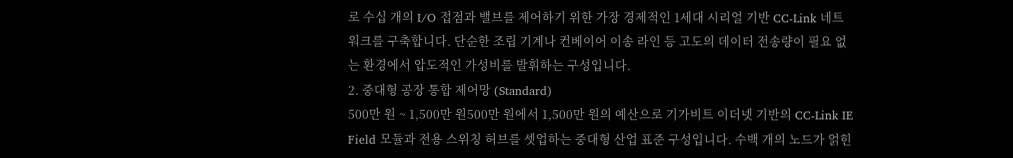로 수십 개의 I/O 접점과 밸브를 제어하기 위한 가장 경제적인 1세대 시리얼 기반 CC-Link 네트워크를 구축합니다. 단순한 조립 기계나 컨베이어 이송 라인 등 고도의 데이터 전송량이 필요 없는 환경에서 압도적인 가성비를 발휘하는 구성입니다.
2. 중대형 공장 통합 제어망 (Standard)
500만 원 ~ 1,500만 원500만 원에서 1,500만 원의 예산으로 기가비트 이더넷 기반의 CC-Link IE Field 모듈과 전용 스위칭 허브를 셋업하는 중대형 산업 표준 구성입니다. 수백 개의 노드가 얽힌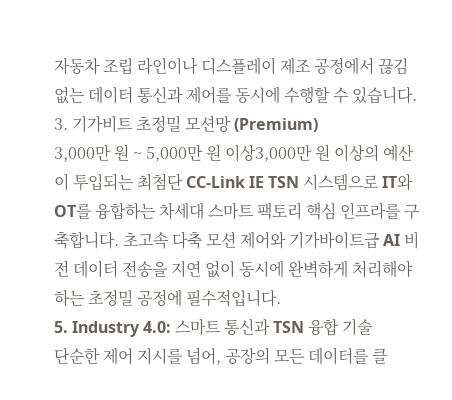자동차 조립 라인이나 디스플레이 제조 공정에서 끊김 없는 데이터 통신과 제어를 동시에 수행할 수 있습니다.
3. 기가비트 초정밀 모션망 (Premium)
3,000만 원 ~ 5,000만 원 이상3,000만 원 이상의 예산이 투입되는 최첨단 CC-Link IE TSN 시스템으로 IT와 OT를 융합하는 차세대 스마트 팩토리 핵심 인프라를 구축합니다. 초고속 다축 모션 제어와 기가바이트급 AI 비전 데이터 전송을 지연 없이 동시에 완벽하게 처리해야 하는 초정밀 공정에 필수적입니다.
5. Industry 4.0: 스마트 통신과 TSN 융합 기술
단순한 제어 지시를 넘어, 공장의 모든 데이터를 클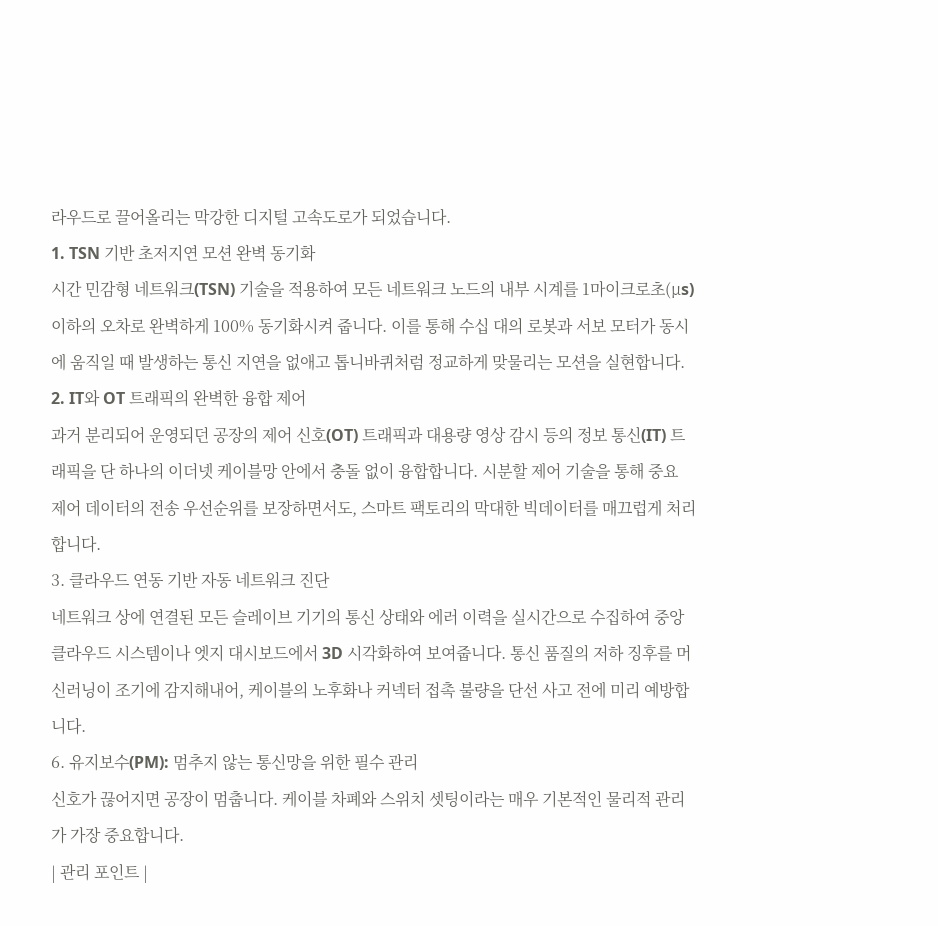라우드로 끌어올리는 막강한 디지털 고속도로가 되었습니다.
1. TSN 기반 초저지연 모션 완벽 동기화
시간 민감형 네트워크(TSN) 기술을 적용하여 모든 네트워크 노드의 내부 시계를 1마이크로초(µs) 이하의 오차로 완벽하게 100% 동기화시켜 줍니다. 이를 통해 수십 대의 로봇과 서보 모터가 동시에 움직일 때 발생하는 통신 지연을 없애고 톱니바퀴처럼 정교하게 맞물리는 모션을 실현합니다.
2. IT와 OT 트래픽의 완벽한 융합 제어
과거 분리되어 운영되던 공장의 제어 신호(OT) 트래픽과 대용량 영상 감시 등의 정보 통신(IT) 트래픽을 단 하나의 이더넷 케이블망 안에서 충돌 없이 융합합니다. 시분할 제어 기술을 통해 중요 제어 데이터의 전송 우선순위를 보장하면서도, 스마트 팩토리의 막대한 빅데이터를 매끄럽게 처리합니다.
3. 클라우드 연동 기반 자동 네트워크 진단
네트워크 상에 연결된 모든 슬레이브 기기의 통신 상태와 에러 이력을 실시간으로 수집하여 중앙 클라우드 시스템이나 엣지 대시보드에서 3D 시각화하여 보여줍니다. 통신 품질의 저하 징후를 머신러닝이 조기에 감지해내어, 케이블의 노후화나 커넥터 접촉 불량을 단선 사고 전에 미리 예방합니다.
6. 유지보수(PM): 멈추지 않는 통신망을 위한 필수 관리
신호가 끊어지면 공장이 멈춥니다. 케이블 차폐와 스위치 셋팅이라는 매우 기본적인 물리적 관리가 가장 중요합니다.
| 관리 포인트 |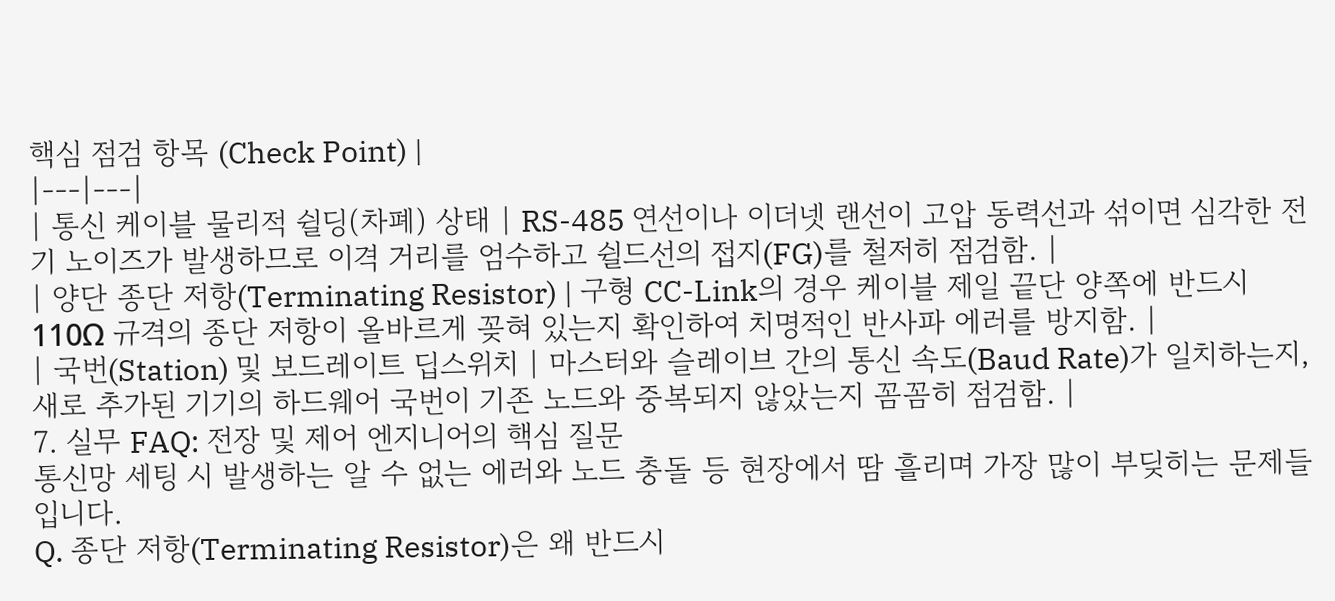핵심 점검 항목 (Check Point) |
|---|---|
| 통신 케이블 물리적 쉴딩(차폐) 상태 | RS-485 연선이나 이더넷 랜선이 고압 동력선과 섞이면 심각한 전기 노이즈가 발생하므로 이격 거리를 엄수하고 쉴드선의 접지(FG)를 철저히 점검함. |
| 양단 종단 저항(Terminating Resistor) | 구형 CC-Link의 경우 케이블 제일 끝단 양쪽에 반드시 110Ω 규격의 종단 저항이 올바르게 꽂혀 있는지 확인하여 치명적인 반사파 에러를 방지함. |
| 국번(Station) 및 보드레이트 딥스위치 | 마스터와 슬레이브 간의 통신 속도(Baud Rate)가 일치하는지, 새로 추가된 기기의 하드웨어 국번이 기존 노드와 중복되지 않았는지 꼼꼼히 점검함. |
7. 실무 FAQ: 전장 및 제어 엔지니어의 핵심 질문
통신망 세팅 시 발생하는 알 수 없는 에러와 노드 충돌 등 현장에서 땀 흘리며 가장 많이 부딪히는 문제들입니다.
Q. 종단 저항(Terminating Resistor)은 왜 반드시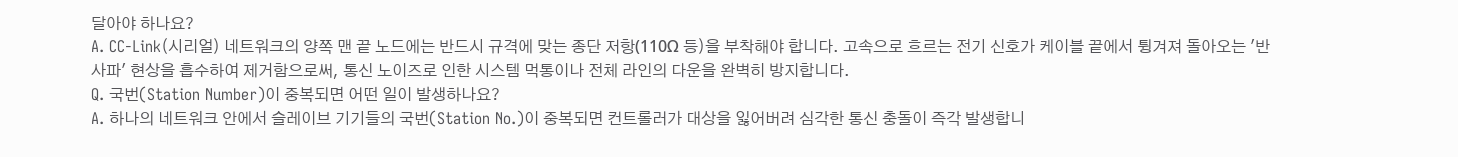달아야 하나요?
A. CC-Link(시리얼) 네트워크의 양쪽 맨 끝 노드에는 반드시 규격에 맞는 종단 저항(110Ω 등)을 부착해야 합니다. 고속으로 흐르는 전기 신호가 케이블 끝에서 튕겨져 돌아오는 '반사파' 현상을 흡수하여 제거함으로써, 통신 노이즈로 인한 시스템 먹통이나 전체 라인의 다운을 완벽히 방지합니다.
Q. 국번(Station Number)이 중복되면 어떤 일이 발생하나요?
A. 하나의 네트워크 안에서 슬레이브 기기들의 국번(Station No.)이 중복되면 컨트롤러가 대상을 잃어버려 심각한 통신 충돌이 즉각 발생합니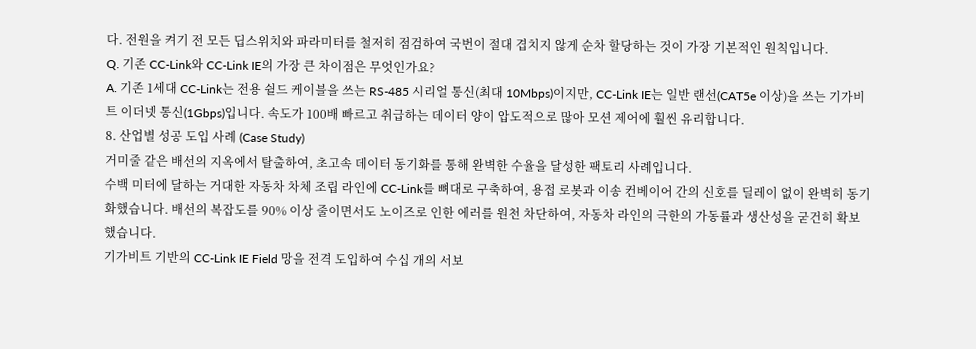다. 전원을 켜기 전 모든 딥스위치와 파라미터를 철저히 점검하여 국번이 절대 겹치지 않게 순차 할당하는 것이 가장 기본적인 원칙입니다.
Q. 기존 CC-Link와 CC-Link IE의 가장 큰 차이점은 무엇인가요?
A. 기존 1세대 CC-Link는 전용 쉴드 케이블을 쓰는 RS-485 시리얼 통신(최대 10Mbps)이지만, CC-Link IE는 일반 랜선(CAT5e 이상)을 쓰는 기가비트 이더넷 통신(1Gbps)입니다. 속도가 100배 빠르고 취급하는 데이터 양이 압도적으로 많아 모션 제어에 훨씬 유리합니다.
8. 산업별 성공 도입 사례 (Case Study)
거미줄 같은 배선의 지옥에서 탈출하여, 초고속 데이터 동기화를 통해 완벽한 수율을 달성한 팩토리 사례입니다.
수백 미터에 달하는 거대한 자동차 차체 조립 라인에 CC-Link를 뼈대로 구축하여, 용접 로봇과 이송 컨베이어 간의 신호를 딜레이 없이 완벽히 동기화했습니다. 배선의 복잡도를 90% 이상 줄이면서도 노이즈로 인한 에러를 원천 차단하여, 자동차 라인의 극한의 가동률과 생산성을 굳건히 확보했습니다.
기가비트 기반의 CC-Link IE Field 망을 전격 도입하여 수십 개의 서보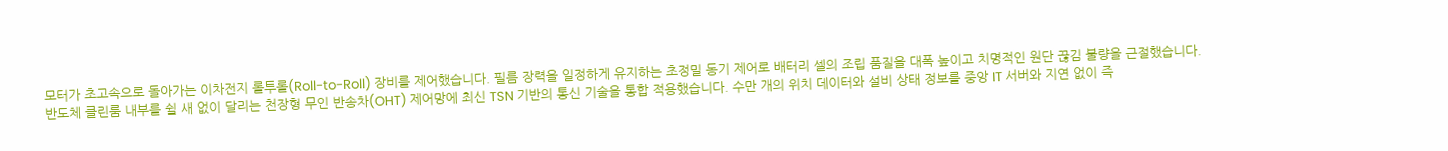모터가 초고속으로 돌아가는 이차전지 롤투롤(Roll-to-Roll) 장비를 제어했습니다. 필름 장력을 일정하게 유지하는 초정밀 동기 제어로 배터리 셀의 조립 품질을 대폭 높이고 치명적인 원단 끊김 불량을 근절했습니다.
반도체 클린룸 내부를 쉴 새 없이 달리는 천장형 무인 반송차(OHT) 제어망에 최신 TSN 기반의 통신 기술을 통합 적용했습니다. 수만 개의 위치 데이터와 설비 상태 정보를 중앙 IT 서버와 지연 없이 즉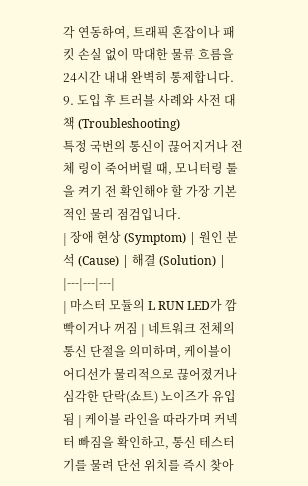각 연동하여, 트래픽 혼잡이나 패킷 손실 없이 막대한 물류 흐름을 24시간 내내 완벽히 통제합니다.
9. 도입 후 트러블 사례와 사전 대책 (Troubleshooting)
특정 국번의 통신이 끊어지거나 전체 링이 죽어버릴 때, 모니터링 툴을 켜기 전 확인해야 할 가장 기본적인 물리 점검입니다.
| 장애 현상 (Symptom) | 원인 분석 (Cause) | 해결 (Solution) |
|---|---|---|
| 마스터 모듈의 L RUN LED가 깜빡이거나 꺼짐 | 네트워크 전체의 통신 단절을 의미하며, 케이블이 어디선가 물리적으로 끊어졌거나 심각한 단락(쇼트) 노이즈가 유입됨 | 케이블 라인을 따라가며 커넥터 빠짐을 확인하고, 통신 테스터기를 물려 단선 위치를 즉시 찾아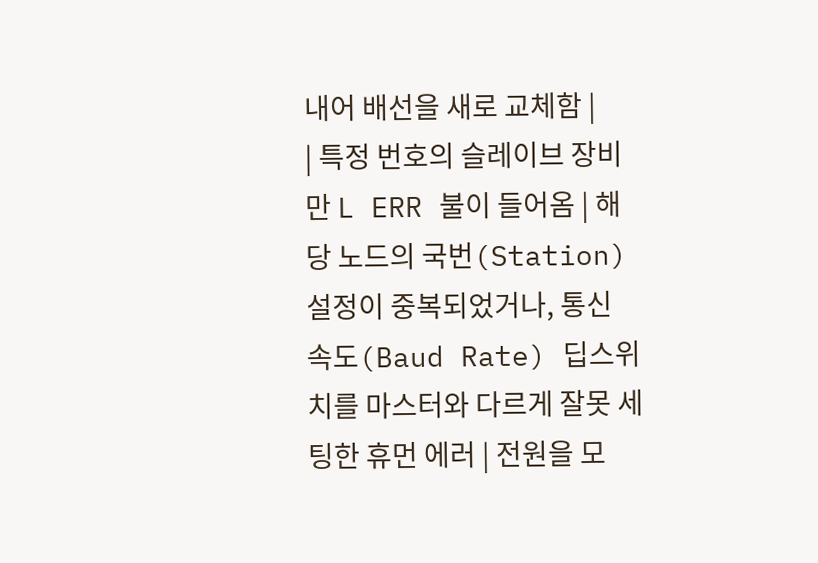내어 배선을 새로 교체함 |
| 특정 번호의 슬레이브 장비만 L ERR 불이 들어옴 | 해당 노드의 국번(Station) 설정이 중복되었거나, 통신 속도(Baud Rate) 딥스위치를 마스터와 다르게 잘못 세팅한 휴먼 에러 | 전원을 모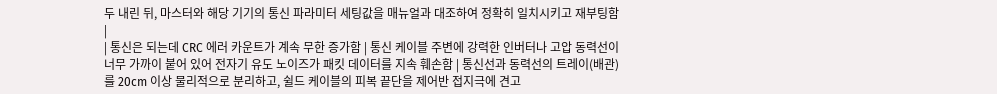두 내린 뒤, 마스터와 해당 기기의 통신 파라미터 세팅값을 매뉴얼과 대조하여 정확히 일치시키고 재부팅함 |
| 통신은 되는데 CRC 에러 카운트가 계속 무한 증가함 | 통신 케이블 주변에 강력한 인버터나 고압 동력선이 너무 가까이 붙어 있어 전자기 유도 노이즈가 패킷 데이터를 지속 훼손함 | 통신선과 동력선의 트레이(배관)를 20cm 이상 물리적으로 분리하고, 쉴드 케이블의 피복 끝단을 제어반 접지극에 견고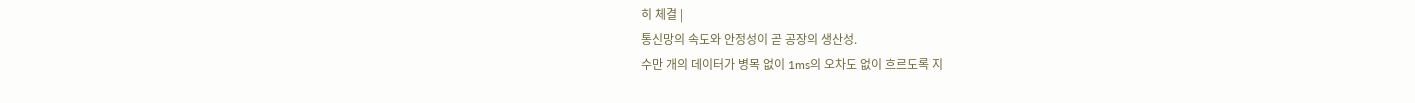히 체결 |
통신망의 속도와 안정성이 곧 공장의 생산성.
수만 개의 데이터가 병목 없이 1ms의 오차도 없이 흐르도록 지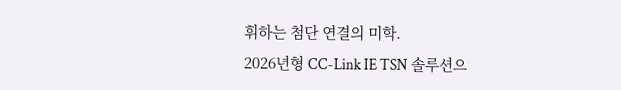휘하는 첨단 연결의 미학.
2026년형 CC-Link IE TSN 솔루션으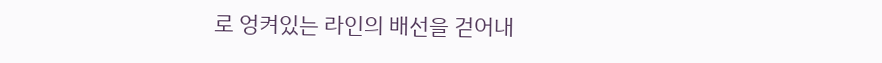로 엉켜있는 라인의 배선을 걷어내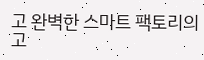고 완벽한 스마트 팩토리의 고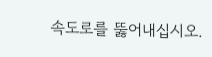속도로를 뚫어내십시오.